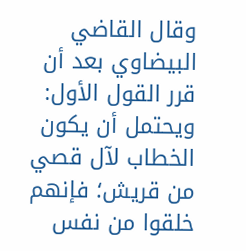وقال القاضي البيضاوي بعد أن قرر القول الأول: ويحتمل أن يكون الخطاب لآل قصي من قريش؛ فإنهم خلقوا من نفس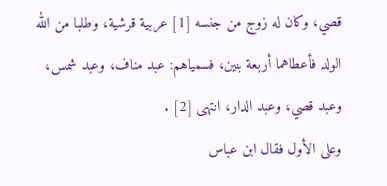قصي، وكان له زوج من جنسه [1] عربية قرشية، وطلبا من الله الولد فأعطاهما أربعة بنين، فسمياهم: عبد مناف، وعبد شمس، وعبد قصي، وعبد الدار، انتهى [2] .
وعلى الأول فقال ابن عباس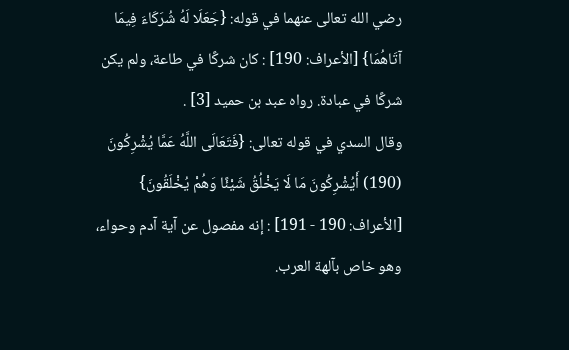رضي الله تعالى عنهما في قوله: {جَعَلَا لَهُ شُرَكَاءَ فِيمَا آتَاهُمَا} [الأعراف: 190] : كان شركًا في طاعة، ولم يكن شركًا في عبادة. رواه عبد بن حميد [3] .
وقال السدي في قوله تعالى: {فَتَعَالَى اللَّهُ عَمَّا يُشْرِكُونَ (190) أَيُشْرِكُونَ مَا لَا يَخْلُقُ شَيْئًا وَهُمْ يُخْلَقُونَ} [الأعراف: 190 - 191] : إنه مفصول عن آية آدم وحواء، وهو خاص بآلهة العرب.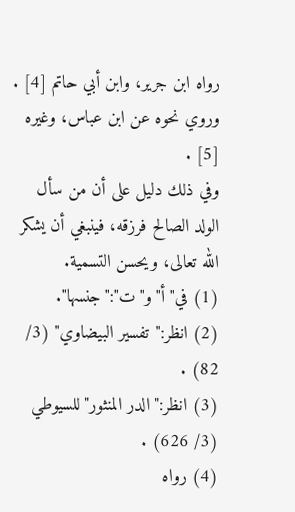رواه ابن جرير، وابن أبي حاتم [4] .
وروي نحوه عن ابن عباس، وغيره [5] .
وفي ذلك دليل على أن من سأل الولد الصالح فرزقه، فينبغي أن يشكر الله تعالى، ويحسن التسمية.
(1) في"أ"و"ت":"جنسها".
(2) انظر:"تفسير البيضاوي" (3/ 82) .
(3) انظر:"الدر المنثور"للسيوطي (3/ 626) .
(4) رواه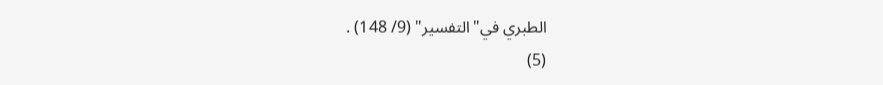الطبري في"التفسير" (9/ 148) .
(5)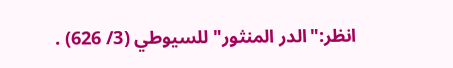انظر:"الدر المنثور"للسيوطي (3/ 626) .